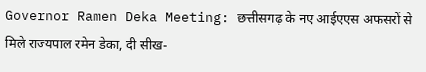Governor Ramen Deka Meeting: छत्तीसगढ़ के नए आईएएस अफसरों से मिले राज्यपाल रमेन डेका, दी सीख-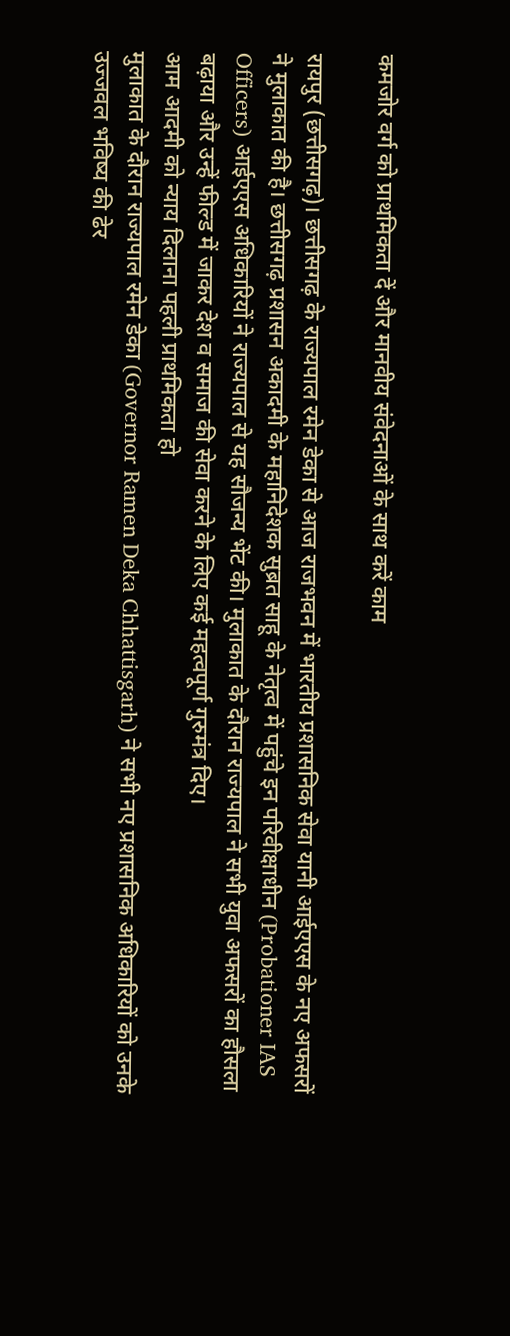कमजोर वर्ग को प्राथमिकता दें और मानवीय संवेदनाओं के साथ करें काम

रायपुर (छत्तीसगढ़)। छत्तीसगढ़ के राज्यपाल रमेन डेका से आज राजभवन में भारतीय प्रशासनिक सेवा यानी आईएएस के नए अफसरों ने मुलाकात की है। छत्तीसगढ़ प्रशासन अकादमी के महानिदेशक सुब्रत साहू के नेतृत्व में पहुंचे इन परिवीक्षाधीन (Probationer IAS Officers) आईएएस अधिकारियों ने राज्यपाल से यह सौजन्य भेंट की। मुलाकात के दौरान राज्यपाल ने सभी युवा अफसरों का हौसला बढ़ाया और उन्हें फील्ड में जाकर देश व समाज की सेवा करने के लिए कई महत्वपूर्ण गुरुमंत्र दिए।
आम आदमी को न्याय दिलाना पहली प्राथमिकता हो
मुलाकात के दौरान राज्यपाल रमेन डेका (Governor Ramen Deka Chhattisgarh) ने सभी नए प्रशासनिक अधिकारियों को उनके उज्जवल भविष्य की ढेर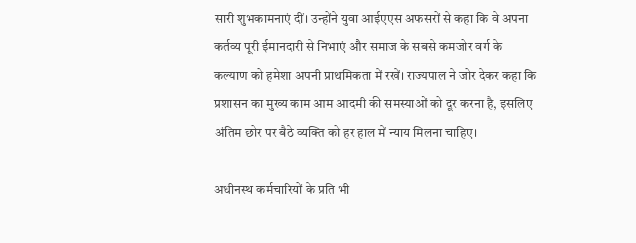सारी शुभकामनाएं दीं। उन्होंने युवा आईएएस अफसरों से कहा कि वे अपना कर्तव्य पूरी ईमानदारी से निभाएं और समाज के सबसे कमजोर वर्ग के कल्याण को हमेशा अपनी प्राथमिकता में रखें। राज्यपाल ने जोर देकर कहा कि प्रशासन का मुख्य काम आम आदमी की समस्याओं को दूर करना है, इसलिए अंतिम छोर पर बैठे व्यक्ति को हर हाल में न्याय मिलना चाहिए।

अधीनस्थ कर्मचारियों के प्रति भी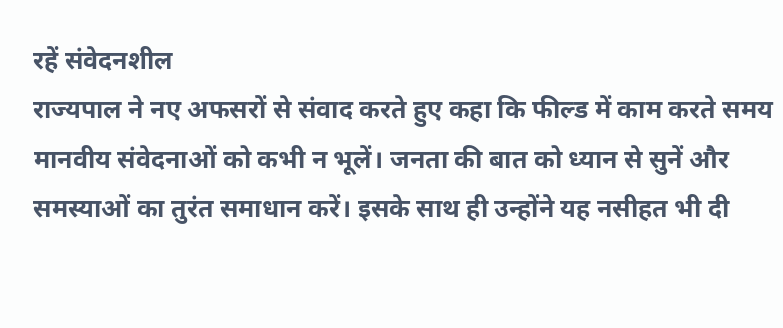रहें संवेदनशील
राज्यपाल ने नए अफसरों से संवाद करते हुए कहा कि फील्ड में काम करते समय मानवीय संवेदनाओं को कभी न भूलें। जनता की बात को ध्यान से सुनें और समस्याओं का तुरंत समाधान करें। इसके साथ ही उन्होंने यह नसीहत भी दी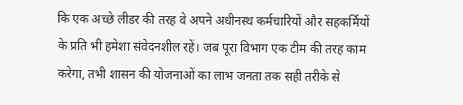कि एक अच्छे लीडर की तरह वे अपने अधीनस्थ कर्मचारियों और सहकर्मियों के प्रति भी हमेशा संवेदनशील रहें। जब पूरा विभाग एक टीम की तरह काम करेगा, तभी शासन की योजनाओं का लाभ जनता तक सही तरीके से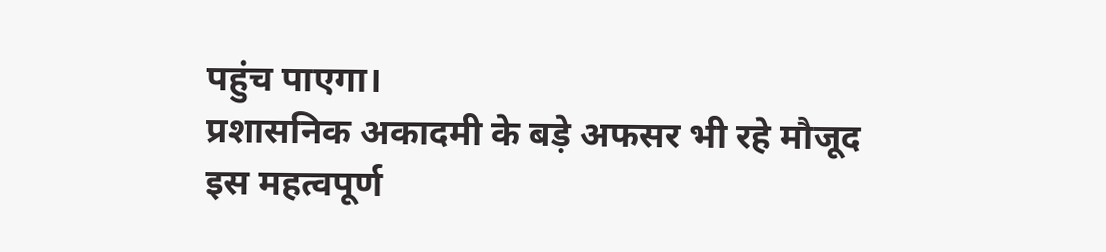पहुंच पाएगा।
प्रशासनिक अकादमी के बड़े अफसर भी रहे मौजूद
इस महत्वपूर्ण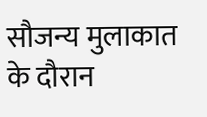सौजन्य मुलाकात के दौरान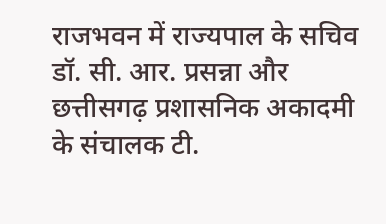राजभवन में राज्यपाल के सचिव डॉ. सी. आर. प्रसन्ना और छत्तीसगढ़ प्रशासनिक अकादमी के संचालक टी.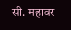सी. महावर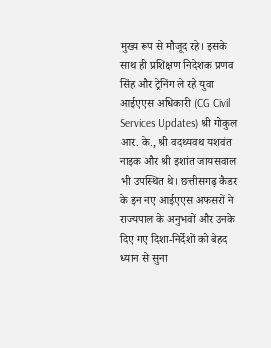मुख्य रूप से मौजूद रहे। इसके साथ ही प्रशिक्षण निदेशक प्रणव सिंह और ट्रेनिंग ले रहे युवा आईएएस अधिकारी (CG Civil Services Updates) श्री गोकुल आर. के., श्री वदथ्यवथ यशवंत नाइक और श्री इशांत जायसवाल भी उपस्थित थे। छत्तीसगढ़ कैडर के इन नए आईएएस अफसरों ने राज्यपाल के अनुभवों और उनके दिए गए दिशा-निर्देशों को बेहद ध्यान से सुना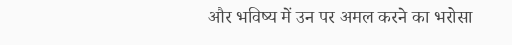और भविष्य में उन पर अमल करने का भरोसा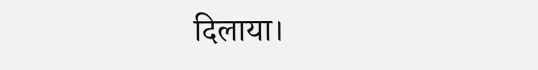दिलाया।